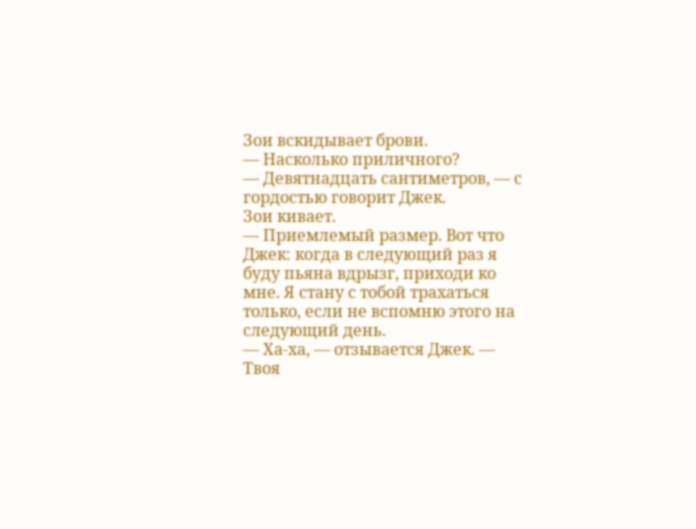Зои вскидывает брови.
— Насколько приличного?
— Девятнадцать сантиметров, — с гордостью говорит Джек.
Зои кивает.
— Приемлемый размер. Вот что Джек: когда в следующий раз я буду пьяна вдрызг, приходи ко мне. Я стану с тобой трахаться только, если не вспомню этого на следующий день.
— Ха-ха, — отзывается Джек. — Твоя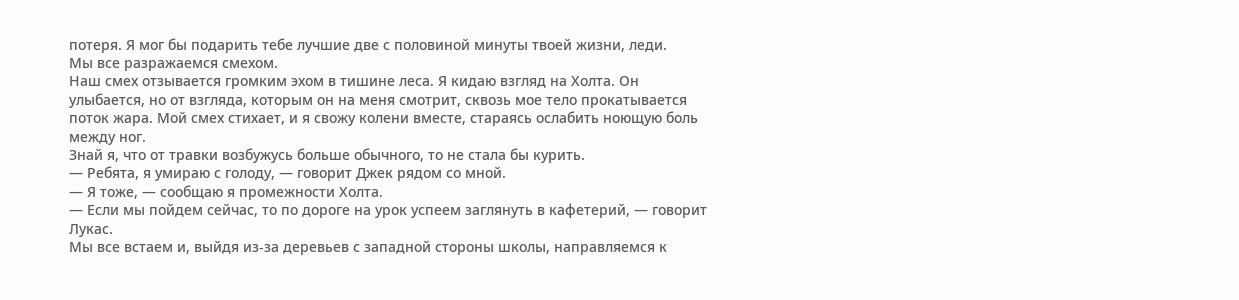потеря. Я мог бы подарить тебе лучшие две с половиной минуты твоей жизни, леди.
Мы все разражаемся смехом.
Наш смех отзывается громким эхом в тишине леса. Я кидаю взгляд на Холта. Он улыбается, но от взгляда, которым он на меня смотрит, сквозь мое тело прокатывается поток жара. Мой смех стихает, и я свожу колени вместе, стараясь ослабить ноющую боль между ног.
Знай я, что от травки возбужусь больше обычного, то не стала бы курить.
— Ребята, я умираю с голоду, — говорит Джек рядом со мной.
— Я тоже, — сообщаю я промежности Холта.
— Если мы пойдем сейчас, то по дороге на урок успеем заглянуть в кафетерий, — говорит Лукас.
Мы все встаем и, выйдя из-за деревьев с западной стороны школы, направляемся к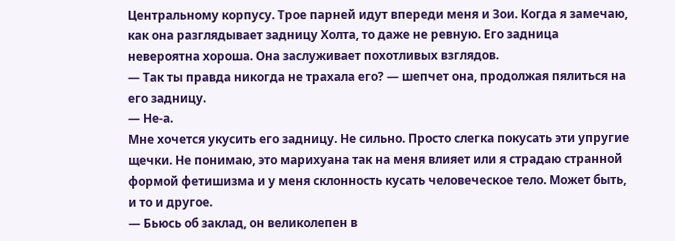Центральному корпусу. Трое парней идут впереди меня и Зои. Когда я замечаю, как она разглядывает задницу Холта, то даже не ревную. Его задница невероятна хороша. Она заслуживает похотливых взглядов.
— Так ты правда никогда не трахала его? — шепчет она, продолжая пялиться на его задницу.
— Не-а.
Мне хочется укусить его задницу. Не сильно. Просто слегка покусать эти упругие щечки. Не понимаю, это марихуана так на меня влияет или я страдаю странной формой фетишизма и у меня склонность кусать человеческое тело. Может быть, и то и другое.
— Бьюсь об заклад, он великолепен в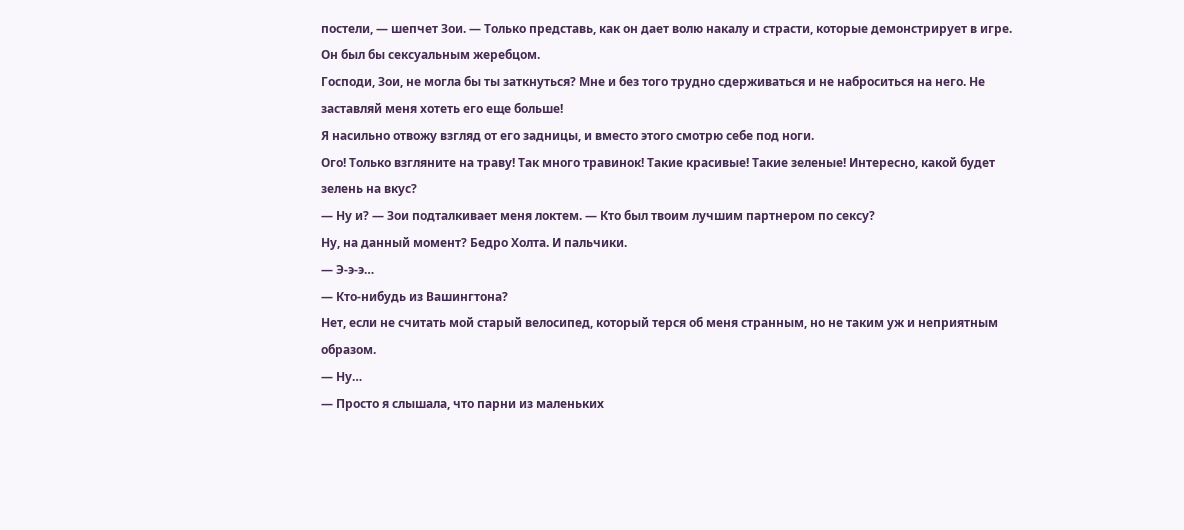постели, — шепчет Зои. — Только представь, как он дает волю накалу и страсти, которые демонстрирует в игре. Он был бы сексуальным жеребцом.
Господи, Зои, не могла бы ты заткнуться? Мне и без того трудно сдерживаться и не наброситься на него. Не заставляй меня хотеть его еще больше!
Я насильно отвожу взгляд от его задницы, и вместо этого смотрю себе под ноги.
Ого! Только взгляните на траву! Так много травинок! Такие красивые! Такие зеленые! Интересно, какой будет зелень на вкус?
— Ну и? — Зои подталкивает меня локтем. — Кто был твоим лучшим партнером по сексу?
Ну, на данный момент? Бедро Холта. И пальчики.
— Э-э-э…
— Кто-нибудь из Вашингтона?
Нет, если не считать мой старый велосипед, который терся об меня странным, но не таким уж и неприятным образом.
— Ну…
— Просто я слышала, что парни из маленьких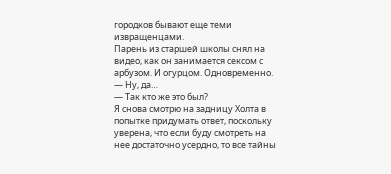городков бывают еще теми извращенцами.
Парень из старшей школы снял на видео, как он занимается сексом с арбузом. И огурцом. Одновременно.
— Ну, да…
— Так кто же это был?
Я снова смотрю на задницу Холта в попытке придумать ответ, поскольку уверена, что если буду смотреть на нее достаточно усердно, то все тайны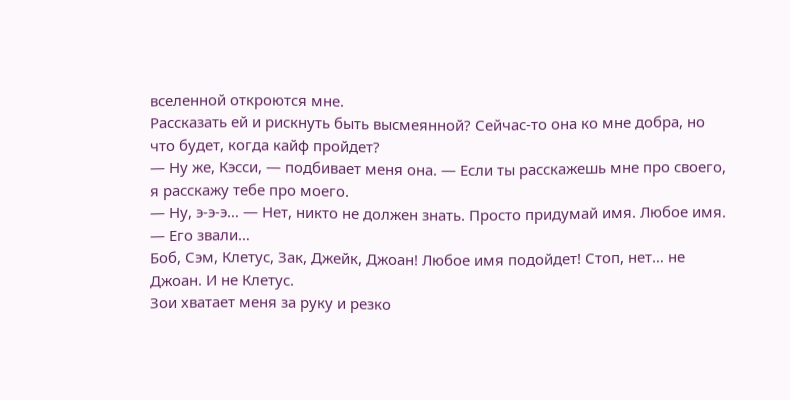вселенной откроются мне.
Рассказать ей и рискнуть быть высмеянной? Сейчас-то она ко мне добра, но что будет, когда кайф пройдет?
— Ну же, Кэсси, — подбивает меня она. — Если ты расскажешь мне про своего, я расскажу тебе про моего.
— Ну, э-э-э… — Нет, никто не должен знать. Просто придумай имя. Любое имя. — Его звали…
Боб, Сэм, Клетус, Зак, Джейк, Джоан! Любое имя подойдет! Стоп, нет… не Джоан. И не Клетус.
Зои хватает меня за руку и резко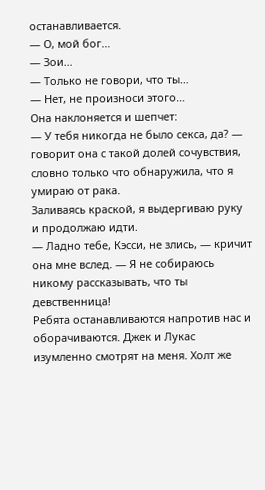останавливается.
— О, мой бог…
— Зои…
— Только не говори, что ты…
— Нет, не произноси этого…
Она наклоняется и шепчет:
— У тебя никогда не было секса, да? — говорит она с такой долей сочувствия, словно только что обнаружила, что я умираю от рака.
Заливаясь краской, я выдергиваю руку и продолжаю идти.
— Ладно тебе, Кэсси, не злись, — кричит она мне вслед. — Я не собираюсь никому рассказывать, что ты девственница!
Ребята останавливаются напротив нас и оборачиваются. Джек и Лукас изумленно смотрят на меня. Холт же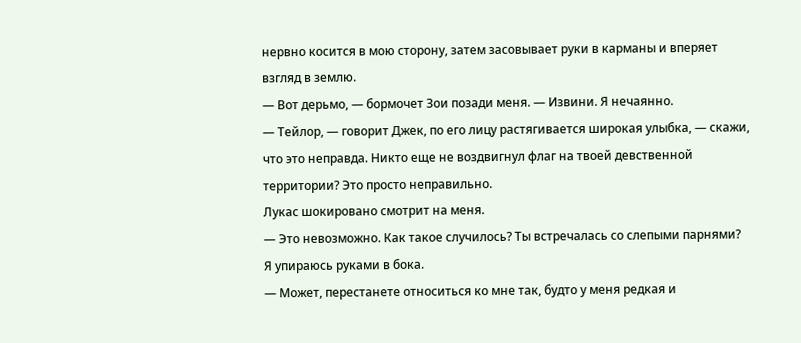нервно косится в мою сторону, затем засовывает руки в карманы и вперяет взгляд в землю.
— Вот дерьмо, — бормочет Зои позади меня. — Извини. Я нечаянно.
— Тейлор, — говорит Джек, по его лицу растягивается широкая улыбка, — скажи, что это неправда. Никто еще не воздвигнул флаг на твоей девственной территории? Это просто неправильно.
Лукас шокировано смотрит на меня.
— Это невозможно. Как такое случилось? Ты встречалась со слепыми парнями?
Я упираюсь руками в бока.
— Может, перестанете относиться ко мне так, будто у меня редкая и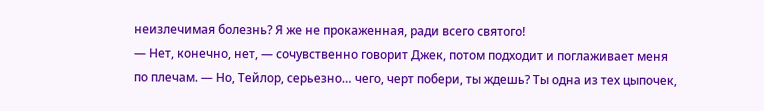неизлечимая болезнь? Я же не прокаженная, ради всего святого!
— Нет, конечно, нет, — сочувственно говорит Джек, потом подходит и поглаживает меня по плечам. — Но, Тейлор, серьезно… чего, черт побери, ты ждешь? Ты одна из тех цыпочек,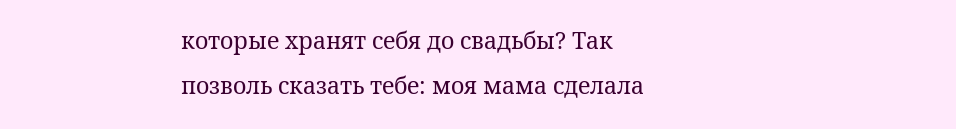которые хранят себя до свадьбы? Так позволь сказать тебе: моя мама сделала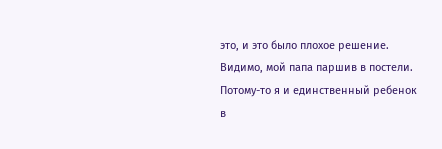это, и это было плохое решение. Видимо, мой папа паршив в постели. Потому-то я и единственный ребенок в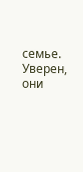семье. Уверен, они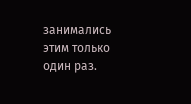занимались этим только один раз.